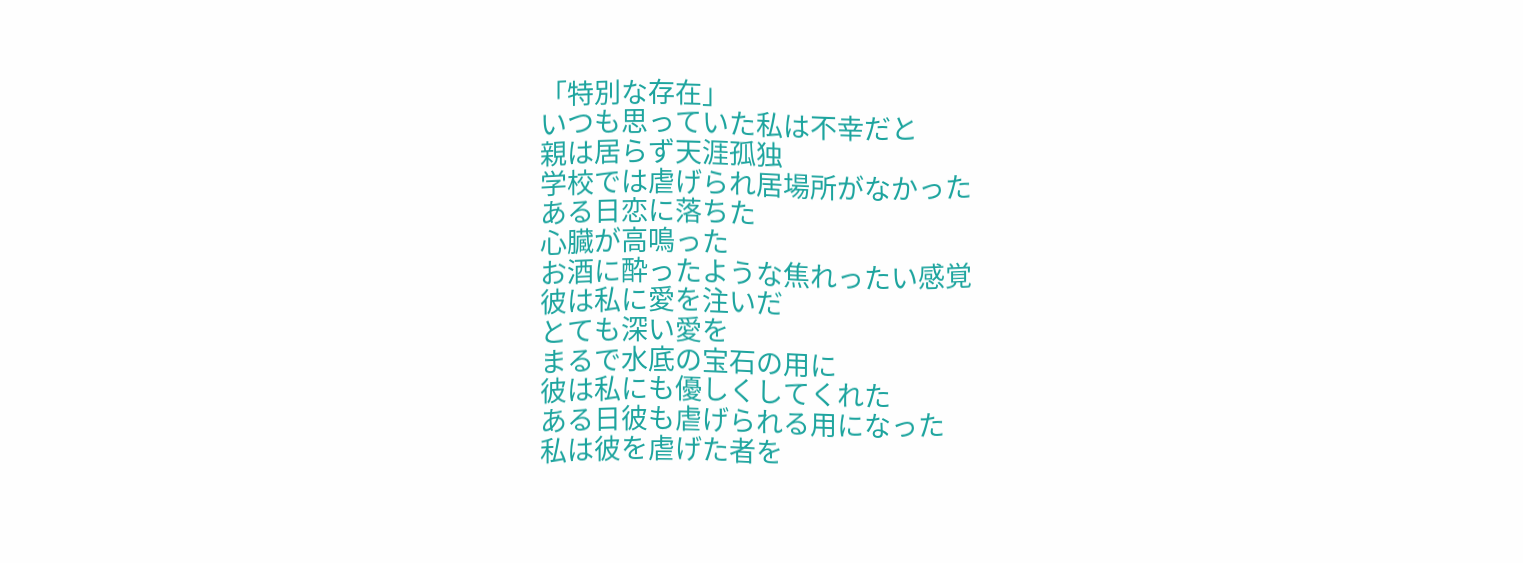「特別な存在」
いつも思っていた私は不幸だと
親は居らず天涯孤独
学校では虐げられ居場所がなかった
ある日恋に落ちた
心臓が高鳴った
お酒に酔ったような焦れったい感覚
彼は私に愛を注いだ
とても深い愛を
まるで水底の宝石の用に
彼は私にも優しくしてくれた
ある日彼も虐げられる用になった
私は彼を虐げた者を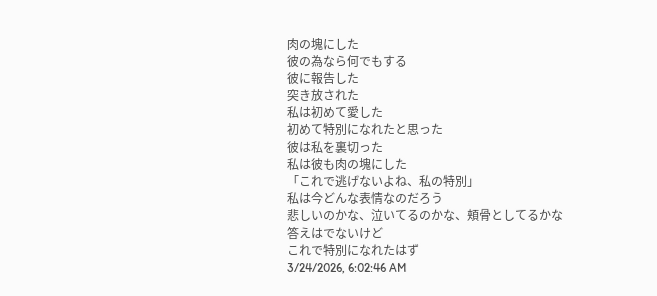肉の塊にした
彼の為なら何でもする
彼に報告した
突き放された
私は初めて愛した
初めて特別になれたと思った
彼は私を裏切った
私は彼も肉の塊にした
「これで逃げないよね、私の特別」
私は今どんな表情なのだろう
悲しいのかな、泣いてるのかな、頬骨としてるかな
答えはでないけど
これで特別になれたはず
3/24/2026, 6:02:46 AM